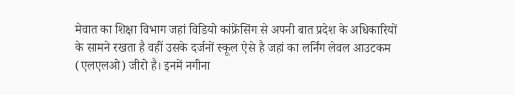मेवात का शिक्षा विभाग जहां विडियो कांफ्रेंसिंग से अपनी बात प्रदेश के अधिकारियों के सामने रखता है वहीं उसके दर्जनों स्कूल ऐसे है जहां का लर्निंग लेवल आउटकम (एलएलओ) जीरो है। इनमें नगीना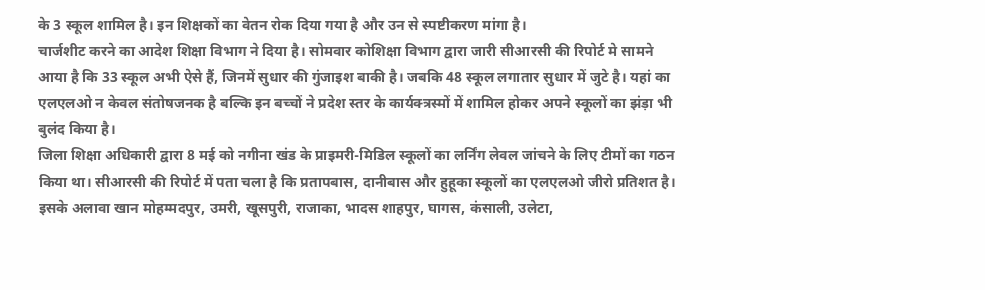के 3 स्कूल शामिल है। इन शिक्षकों का वेतन रोक दिया गया है और उन से स्पष्टीकरण मांगा है।
चार्जशीट करने का आदेश शिक्षा विभाग ने दिया है। सोमवार कोशिक्षा विभाग द्वारा जारी सीआरसी की रिपोर्ट मे सामने आया है कि 33 स्कूल अभी ऐसे हैं, जिनमें सुधार की गुंजाइश बाकी है। जबकि 48 स्कूल लगातार सुधार में जुटे है। यहां का एलएलओ न केवल संतोषजनक है बल्कि इन बच्चों ने प्रदेश स्तर के कार्यक्त्रस्मों में शामिल होकर अपने स्कूलों का झंड़ा भी
बुलंद किया है।
जिला शिक्षा अधिकारी द्वारा 8 मई को नगीना खंड के प्राइमरी-मिडिल स्कूलों का लर्निंग लेवल जांचने के लिए टीमों का गठन किया था। सीआरसी की रिपोर्ट में पता चला है कि प्रतापबास, दानीबास और हुहूका स्कूलों का एलएलओ जीरो प्रतिशत है। इसके अलावा खान मोहम्मदपुर, उमरी, खूसपुरी, राजाका, भादस शाहपुर, घागस, कंसाली, उलेटा,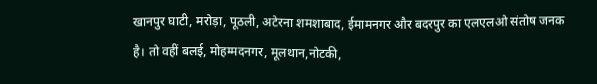खानपुर घाटी, मरोड़ा, पूठली, अटेरना शमशाबाद, ईमामनगर और बदरपुर का एलएलओ संतोष जनक है। तो वहीं बलई, मोहम्मदनगर, मूलथान,नोटकी,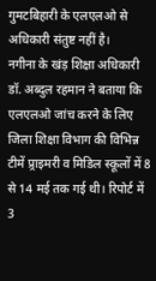गुमटबिहारी के एलएलओ से अधिकारी संतुष्ट नहीं है।
नगीना के खंड़ शिक्षा अधिकारी डॉ. अब्दुल रहमान ने बताया कि एलएलओ जांच करने के लिए जिला शिक्षा विभाग की विभिन्न टीमें प्र्राइमरी व मिडिल स्कूलों में 8 से 14 मई तक गई थी। रिपोर्ट में 3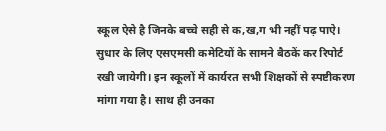स्कूल ऐसे है जिनके बच्चे सही से क,ख,ग भी नहीं पढ़ पाऐ। सुधार के लिए एसएमसी कमेटियों के सामने बैठकें कर रिपोर्ट रखी जायेगी। इन स्कूलों में कार्यरत सभी शिक्षकों से स्पष्टीकरण मांगा गया है। साथ ही उनका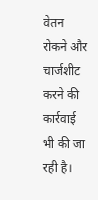वेतन रोकने और चार्जशीट करने की कार्रवाई भी की जा रही है।